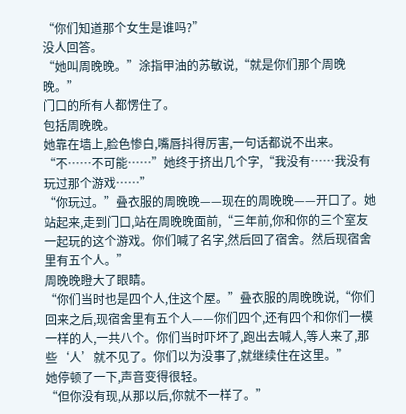“你们知道那个女生是谁吗?”
没人回答。
“她叫周晚晚。”涂指甲油的苏敏说,“就是你们那个周晚晚。”
门口的所有人都愣住了。
包括周晚晚。
她靠在墙上,脸色惨白,嘴唇抖得厉害,一句话都说不出来。
“不……不可能……”她终于挤出几个字,“我没有……我没有玩过那个游戏……”
“你玩过。”叠衣服的周晚晚——现在的周晚晚——开口了。她站起来,走到门口,站在周晚晚面前,“三年前,你和你的三个室友一起玩的这个游戏。你们喊了名字,然后回了宿舍。然后现宿舍里有五个人。”
周晚晚瞪大了眼睛。
“你们当时也是四个人,住这个屋。”叠衣服的周晚晚说,“你们回来之后,现宿舍里有五个人——你们四个,还有四个和你们一模一样的人,一共八个。你们当时吓坏了,跑出去喊人,等人来了,那些‘人’就不见了。你们以为没事了,就继续住在这里。”
她停顿了一下,声音变得很轻。
“但你没有现,从那以后,你就不一样了。”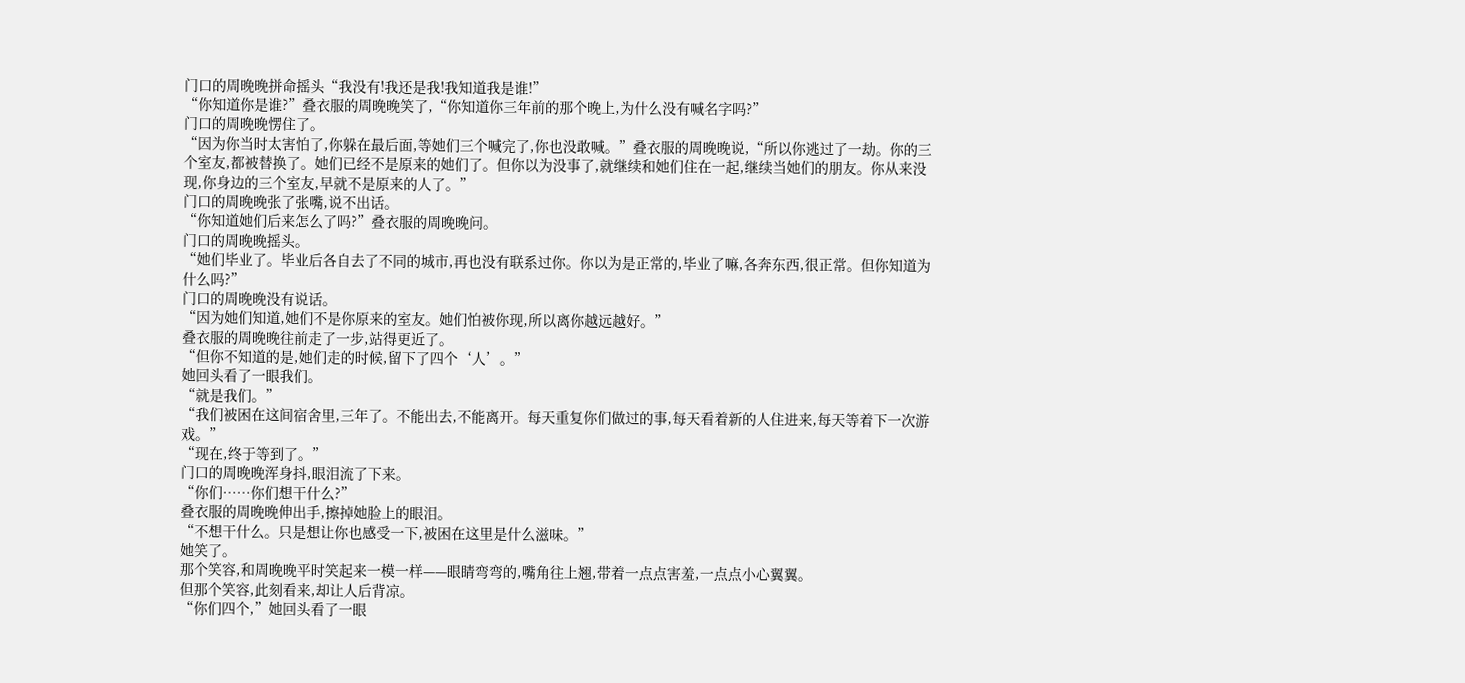门口的周晚晚拼命摇头“我没有!我还是我!我知道我是谁!”
“你知道你是谁?”叠衣服的周晚晚笑了,“你知道你三年前的那个晚上,为什么没有喊名字吗?”
门口的周晚晚愣住了。
“因为你当时太害怕了,你躲在最后面,等她们三个喊完了,你也没敢喊。”叠衣服的周晚晚说,“所以你逃过了一劫。你的三个室友,都被替换了。她们已经不是原来的她们了。但你以为没事了,就继续和她们住在一起,继续当她们的朋友。你从来没现,你身边的三个室友,早就不是原来的人了。”
门口的周晚晚张了张嘴,说不出话。
“你知道她们后来怎么了吗?”叠衣服的周晚晚问。
门口的周晚晚摇头。
“她们毕业了。毕业后各自去了不同的城市,再也没有联系过你。你以为是正常的,毕业了嘛,各奔东西,很正常。但你知道为什么吗?”
门口的周晚晚没有说话。
“因为她们知道,她们不是你原来的室友。她们怕被你现,所以离你越远越好。”
叠衣服的周晚晚往前走了一步,站得更近了。
“但你不知道的是,她们走的时候,留下了四个‘人’。”
她回头看了一眼我们。
“就是我们。”
“我们被困在这间宿舍里,三年了。不能出去,不能离开。每天重复你们做过的事,每天看着新的人住进来,每天等着下一次游戏。”
“现在,终于等到了。”
门口的周晚晚浑身抖,眼泪流了下来。
“你们……你们想干什么?”
叠衣服的周晚晚伸出手,擦掉她脸上的眼泪。
“不想干什么。只是想让你也感受一下,被困在这里是什么滋味。”
她笑了。
那个笑容,和周晚晚平时笑起来一模一样——眼睛弯弯的,嘴角往上翘,带着一点点害羞,一点点小心翼翼。
但那个笑容,此刻看来,却让人后背凉。
“你们四个,”她回头看了一眼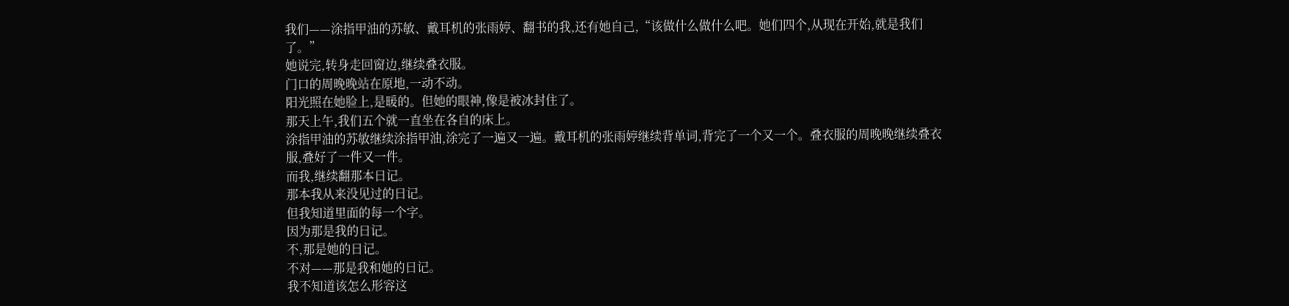我们——涂指甲油的苏敏、戴耳机的张雨婷、翻书的我,还有她自己,“该做什么做什么吧。她们四个,从现在开始,就是我们了。”
她说完,转身走回窗边,继续叠衣服。
门口的周晚晚站在原地,一动不动。
阳光照在她脸上,是暖的。但她的眼神,像是被冰封住了。
那天上午,我们五个就一直坐在各自的床上。
涂指甲油的苏敏继续涂指甲油,涂完了一遍又一遍。戴耳机的张雨婷继续背单词,背完了一个又一个。叠衣服的周晚晚继续叠衣服,叠好了一件又一件。
而我,继续翻那本日记。
那本我从来没见过的日记。
但我知道里面的每一个字。
因为那是我的日记。
不,那是她的日记。
不对——那是我和她的日记。
我不知道该怎么形容这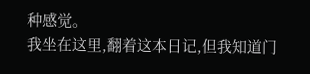种感觉。
我坐在这里,翻着这本日记,但我知道门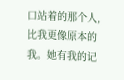口站着的那个人,比我更像原本的我。她有我的记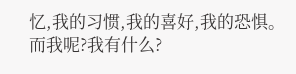忆,我的习惯,我的喜好,我的恐惧。而我呢?我有什么?